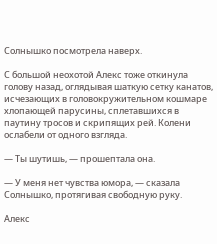Солнышко посмотрела наверх.

С большой неохотой Алекс тоже откинула голову назад, оглядывая шаткую сетку канатов, исчезающих в головокружительном кошмаре хлопающей парусины, сплетавшихся в паутину тросов и скрипящих рей. Колени ослабели от одного взгляда.

— Ты шутишь, — прошептала она.

— У меня нет чувства юмора, — сказала Солнышко, протягивая свободную руку.

Алекс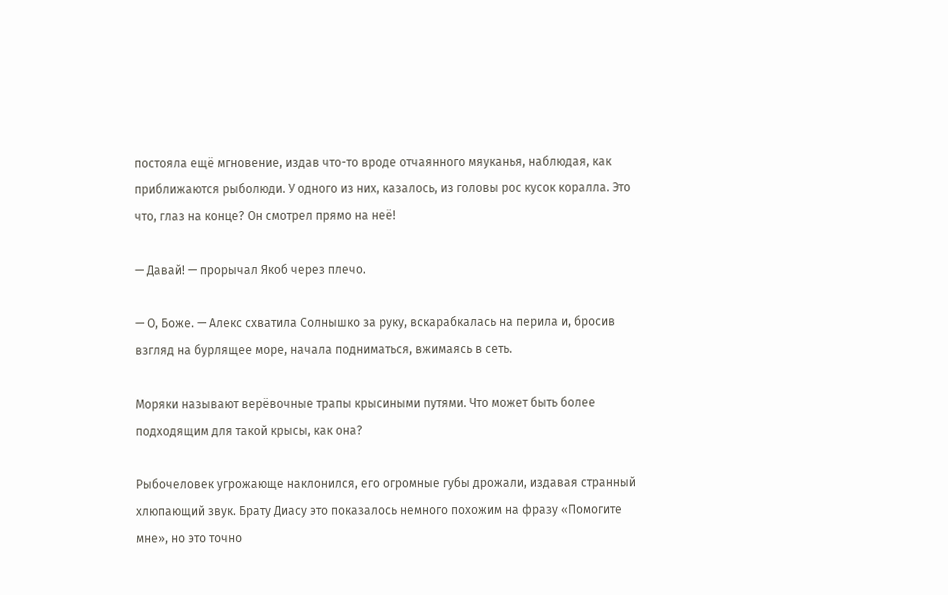постояла ещё мгновение, издав что-то вроде отчаянного мяуканья, наблюдая, как приближаются рыболюди. У одного из них, казалось, из головы рос кусок коралла. Это что, глаз на конце? Он смотрел прямо на неё!

— Давай! — прорычал Якоб через плечо.

— О, Боже. — Алекс схватила Солнышко за руку, вскарабкалась на перила и, бросив взгляд на бурлящее море, начала подниматься, вжимаясь в сеть.

Моряки называют верёвочные трапы крысиными путями. Что может быть более подходящим для такой крысы, как она?

Рыбочеловек угрожающе наклонился, его огромные губы дрожали, издавая странный хлюпающий звук. Брату Диасу это показалось немного похожим на фразу «Помогите мне», но это точно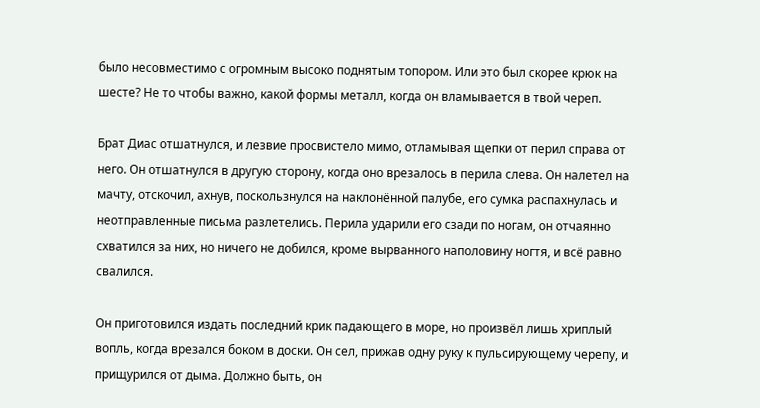было несовместимо с огромным высоко поднятым топором. Или это был скорее крюк на шесте? Не то чтобы важно, какой формы металл, когда он вламывается в твой череп.

Брат Диас отшатнулся, и лезвие просвистело мимо, отламывая щепки от перил справа от него. Он отшатнулся в другую сторону, когда оно врезалось в перила слева. Он налетел на мачту, отскочил, ахнув, поскользнулся на наклонённой палубе, его сумка распахнулась и неотправленные письма разлетелись. Перила ударили его сзади по ногам, он отчаянно схватился за них, но ничего не добился, кроме вырванного наполовину ногтя, и всё равно свалился.

Он приготовился издать последний крик падающего в море, но произвёл лишь хриплый вопль, когда врезался боком в доски. Он сел, прижав одну руку к пульсирующему черепу, и прищурился от дыма. Должно быть, он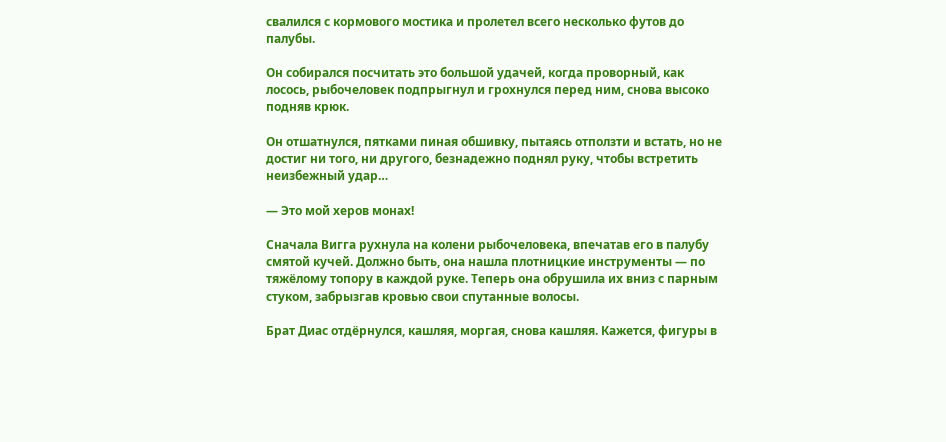свалился с кормового мостика и пролетел всего несколько футов до палубы.

Он собирался посчитать это большой удачей, когда проворный, как лосось, рыбочеловек подпрыгнул и грохнулся перед ним, снова высоко подняв крюк.

Он отшатнулся, пятками пиная обшивку, пытаясь отползти и встать, но не достиг ни того, ни другого, безнадежно поднял руку, чтобы встретить неизбежный удар…

— Это мой херов монах!

Сначала Вигга рухнула на колени рыбочеловека, впечатав его в палубу смятой кучей. Должно быть, она нашла плотницкие инструменты — по тяжёлому топору в каждой руке. Теперь она обрушила их вниз с парным стуком, забрызгав кровью свои спутанные волосы.

Брат Диас отдёрнулся, кашляя, моргая, снова кашляя. Кажется, фигуры в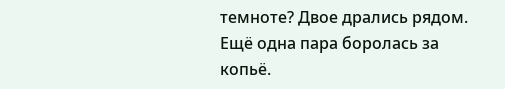темноте? Двое дрались рядом. Ещё одна пара боролась за копьё.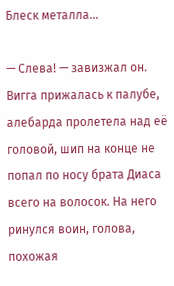Блеск металла…

— Слева! — завизжал он. Вигга прижалась к палубе, алебарда пролетела над её головой, шип на конце не попал по носу брата Диаса всего на волосок. На него ринулся воин, голова, похожая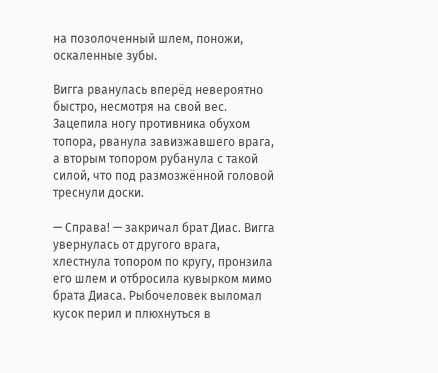на позолоченный шлем, поножи, оскаленные зубы.

Вигга рванулась вперёд невероятно быстро, несмотря на свой вес. Зацепила ногу противника обухом топора, рванула завизжавшего врага, а вторым топором рубанула с такой силой, что под размозжённой головой треснули доски.

— Справа! — закричал брат Диас. Вигга увернулась от другого врага, хлестнула топором по кругу, пронзила его шлем и отбросила кувырком мимо брата Диаса. Рыбочеловек выломал кусок перил и плюхнуться в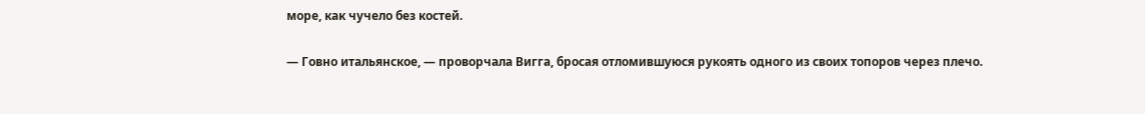море, как чучело без костей.

— Говно итальянское, — проворчала Вигга, бросая отломившуюся рукоять одного из своих топоров через плечо.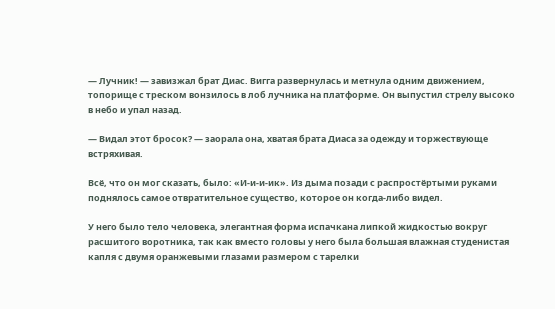— Лучник! — завизжал брат Диас. Вигга развернулась и метнула одним движением, топорище с треском вонзилось в лоб лучника на платформе. Он выпустил стрелу высоко в небо и упал назад.

— Видал этот бросок? — заорала она, хватая брата Диаса за одежду и торжествующе встряхивая.

Всё, что он мог сказать, было: «И-и-и-ик». Из дыма позади с распростёртыми руками поднялось самое отвратительное существо, которое он когда-либо видел.

У него было тело человека, элегантная форма испачкана липкой жидкостью вокруг расшитого воротника, так как вместо головы у него была большая влажная студенистая капля с двумя оранжевыми глазами размером с тарелки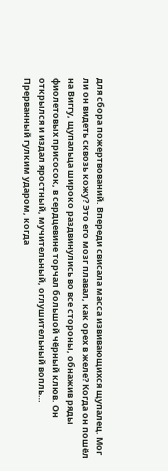для сбора пожертвований. Впереди свисала масса извивающихся щупалец. Мог ли он видеть сквозь кожу? Это его мозг плавал, как орех в желе? Когда он пошёл на Виггу, щупальца широко раздвинулись во все стороны, обнажив ряды фиолетовых присосок, в сердцевине торчал большой чёрный клюв. Он открылся и издал яростный, мучительный, оглушительный вопль… Прерванный гулким ударом, когда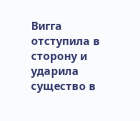Вигга отступила в сторону и ударила существо в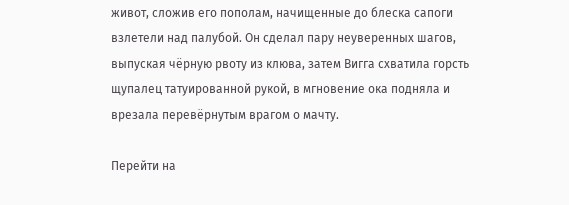живот, сложив его пополам, начищенные до блеска сапоги взлетели над палубой. Он сделал пару неуверенных шагов, выпуская чёрную рвоту из клюва, затем Вигга схватила горсть щупалец татуированной рукой, в мгновение ока подняла и врезала перевёрнутым врагом о мачту.

Перейти на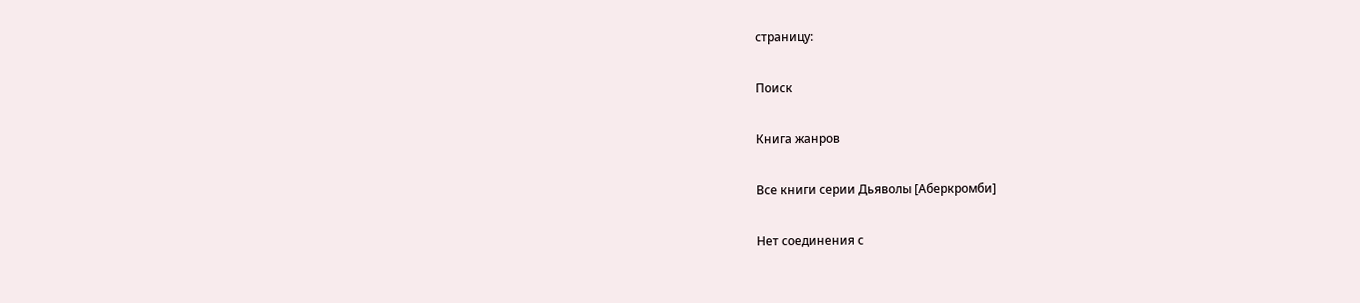страницу:

Поиск

Книга жанров

Все книги серии Дьяволы [Аберкромби]

Нет соединения с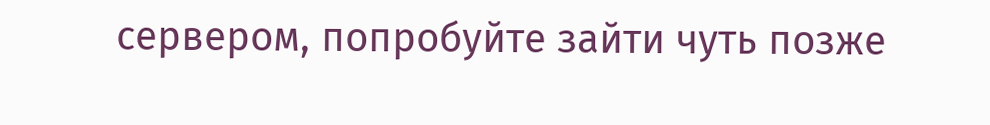сервером, попробуйте зайти чуть позже